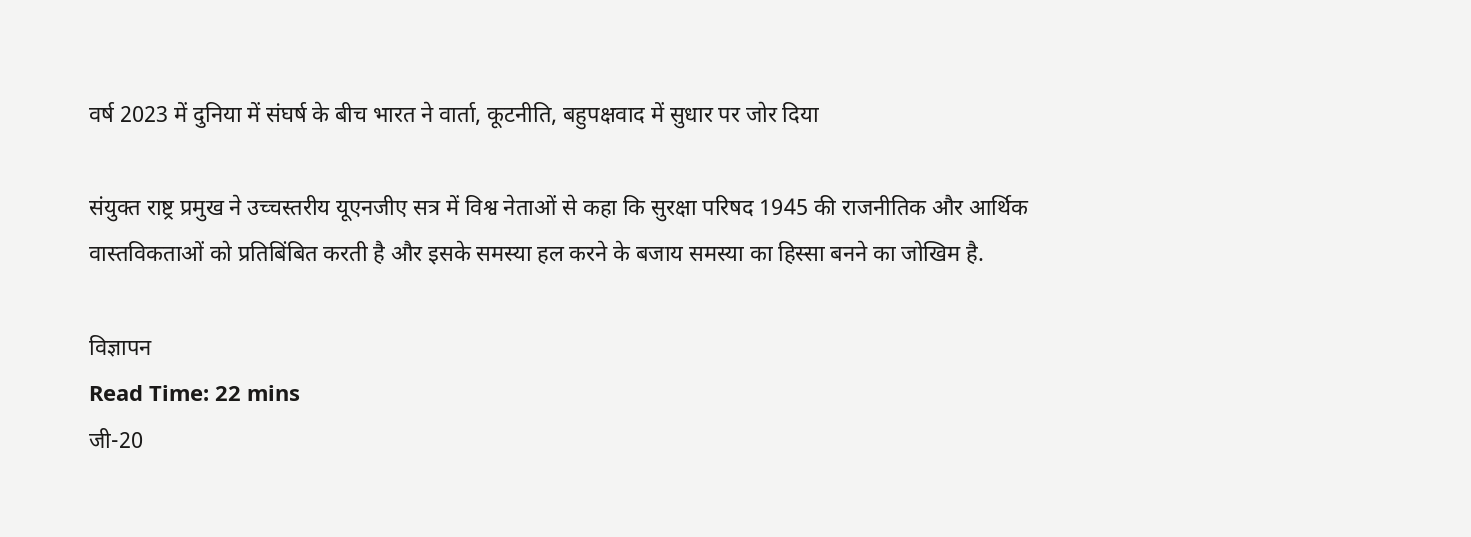वर्ष 2023 में दुनिया में संघर्ष के बीच भारत ने वार्ता, कूटनीति, बहुपक्षवाद में सुधार पर जोर दिया

संयुक्त राष्ट्र प्रमुख ने उच्चस्तरीय यूएनजीए सत्र में विश्व नेताओं से कहा कि सुरक्षा परिषद 1945 की राजनीतिक और आर्थिक वास्तविकताओं को प्रतिबिंबित करती है और इसके समस्या हल करने के बजाय समस्या का हिस्सा बनने का जोखिम है.

विज्ञापन
Read Time: 22 mins
जी-20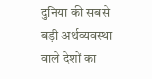दुनिया की सबसे बड़ी अर्थव्यवस्था वाले देशों का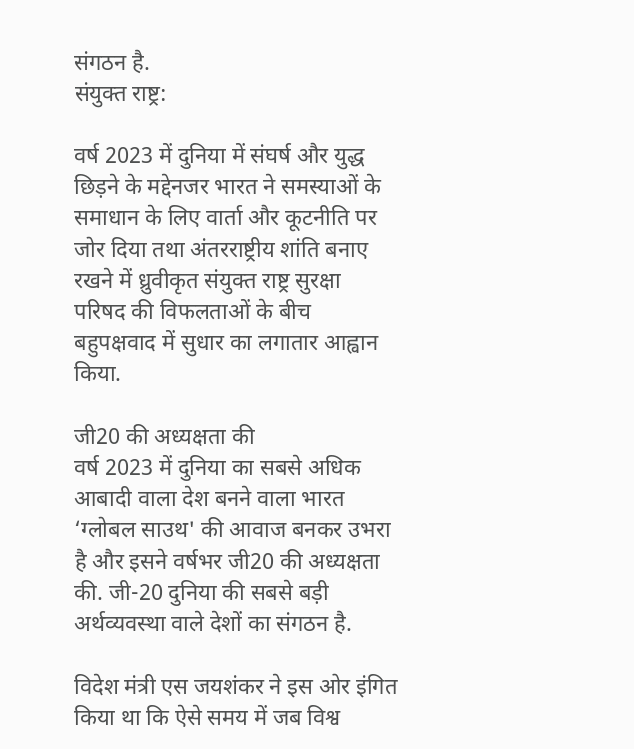संगठन है.
संयुक्त राष्ट्र:

वर्ष 2023 में दुनिया में संघर्ष और युद्ध छिड़ने के मद्देनजर भारत ने समस्याओं के समाधान के लिए वार्ता और कूटनीति पर जोर दिया तथा अंतरराष्ट्रीय शांति बनाए रखने में ध्रुवीकृत संयुक्त राष्ट्र सुरक्षा परिषद की विफलताओं के बीच बहुपक्षवाद में सुधार का लगातार आह्वान किया.

जी20 की अध्यक्षता की
वर्ष 2023 में दुनिया का सबसे अधिक आबादी वाला देश बनने वाला भारत ‘ग्लोबल साउथ' की आवाज बनकर उभरा है और इसने वर्षभर जी20 की अध्यक्षता की. जी-20 दुनिया की सबसे बड़ी अर्थव्यवस्था वाले देशों का संगठन है.

विदेश मंत्री एस जयशंकर ने इस ओर इंगित किया था कि ऐसे समय में जब विश्व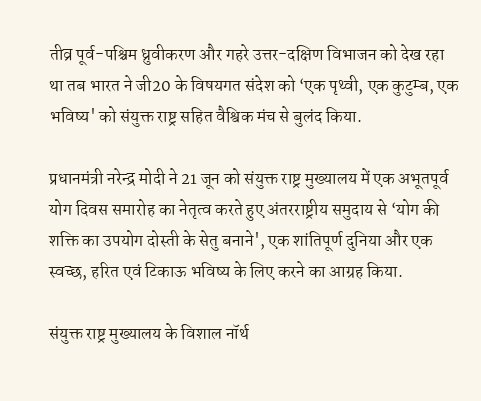तीव्र पूर्व-पश्चिम ध्रुवीकरण और गहरे उत्तर-दक्षिण विभाजन को देख रहा था तब भारत ने जी20 के विषयगत संदेश को ‘एक पृथ्वी, एक कुटुम्ब, एक भविष्य' को संयुक्त राष्ट्र सहित वैश्विक मंच से बुलंद किया.

प्रधानमंत्री नरेन्द्र मोदी ने 21 जून को संयुक्त राष्ट्र मुख्यालय में एक अभूतपूर्व योग दिवस समारोह का नेतृत्व करते हुए अंतरराष्ट्रीय समुदाय से ‘योग की शक्ति का उपयोग दोस्ती के सेतु बनाने', एक शांतिपूर्ण दुनिया और एक स्वच्छ, हरित एवं टिकाऊ भविष्य के लिए करने का आग्रह किया.

संयुक्त राष्ट्र मुख्यालय के विशाल नॉर्थ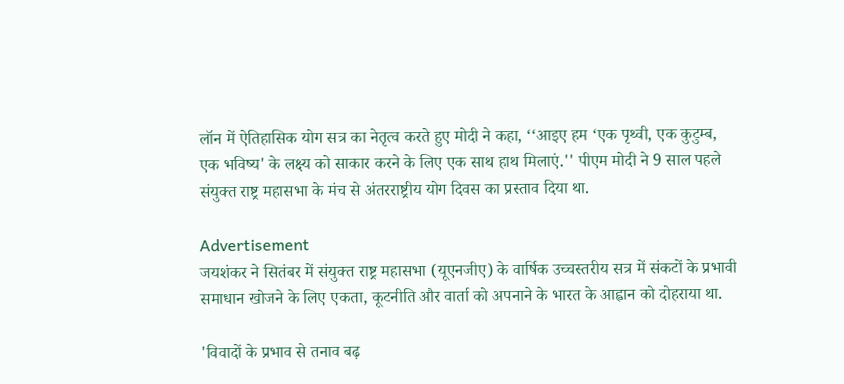लॉन में ऐतिहासिक योग सत्र का नेतृत्व करते हुए मोदी ने कहा, ‘‘आइए हम ‘एक पृथ्वी, एक कुटुम्ब, एक भविष्य' के लक्ष्य को साकार करने के लिए एक साथ हाथ मिलाएं.'' पीएम मोदी ने 9 साल पहले संयुक्त राष्ट्र महासभा के मंच से अंतरराष्ट्रीय योग दिवस का प्रस्ताव दिया था.

Advertisement
जयशंकर ने सितंबर में संयुक्त राष्ट्र महासभा (यूएनजीए) के वार्षिक उच्चस्तरीय सत्र में संकटों के प्रभावी समाधान खोजने के लिए एकता, कूटनीति और वार्ता को अपनाने के भारत के आह्वान को दोहराया था.

'विवादों के प्रभाव से तनाव बढ़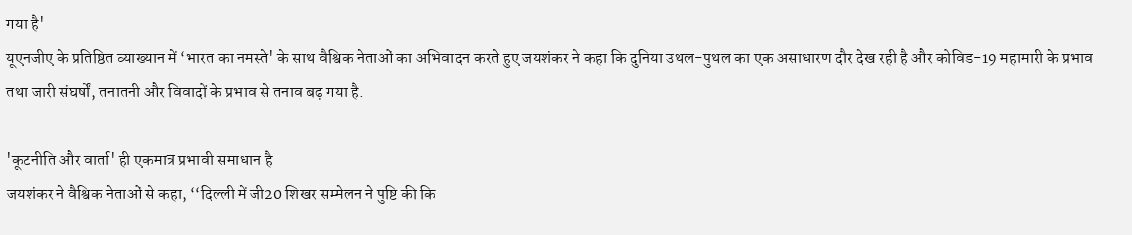गया है'
यूएनजीए के प्रतिष्ठित व्याख्यान में ‘भारत का नमस्ते' के साथ वैश्विक नेताओं का अभिवादन करते हुए जयशंकर ने कहा कि दुनिया उथल-पुथल का एक असाधारण दौर देख रही है और कोविड-19 महामारी के प्रभाव तथा जारी संघर्षों, तनातनी और विवादों के प्रभाव से तनाव बढ़ गया है.

'कूटनीति और वार्ता' ही एकमात्र प्रभावी समाधान है
जयशंकर ने वैश्विक नेताओं से कहा, ‘‘दिल्ली में जी20 शिखर सम्मेलन ने पुष्टि की कि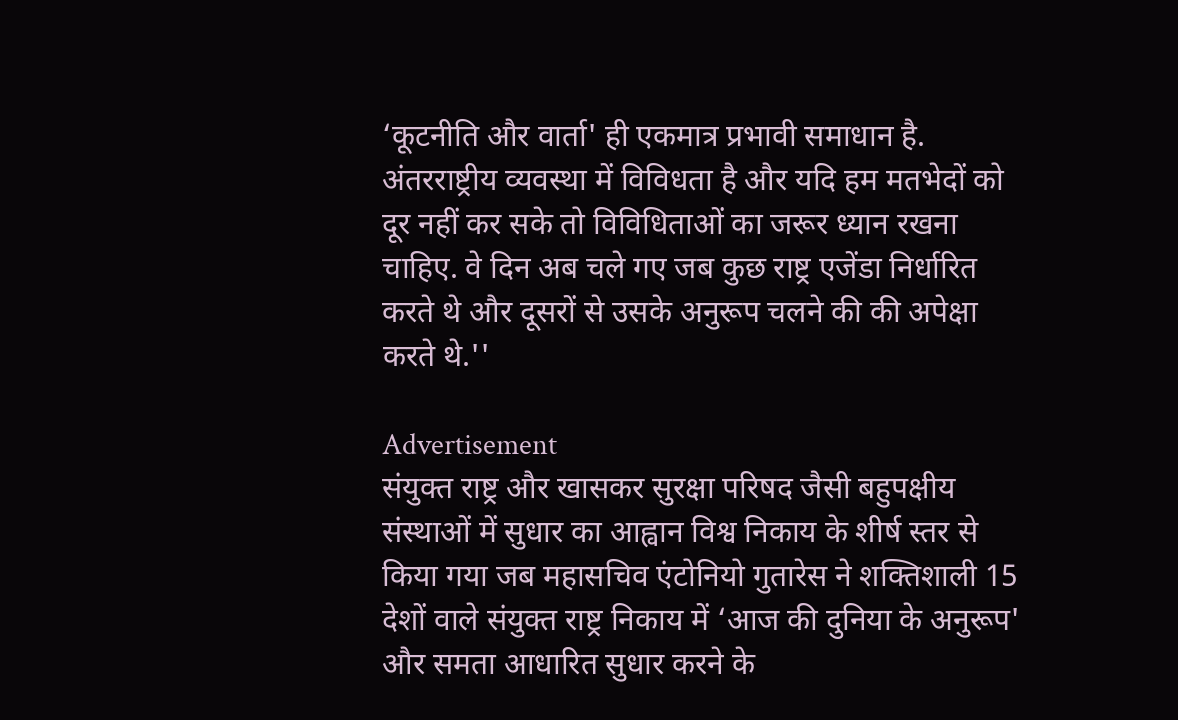‘कूटनीति और वार्ता' ही एकमात्र प्रभावी समाधान है. अंतरराष्ट्रीय व्यवस्था में विविधता है और यदि हम मतभेदों को दूर नहीं कर सके तो विविधिताओं का जरूर ध्यान रखना चाहिए. वे दिन अब चले गए जब कुछ राष्ट्र एजेंडा निर्धारित करते थे और दूसरों से उसके अनुरूप चलने की की अपेक्षा करते थे.''

Advertisement
संयुक्त राष्ट्र और खासकर सुरक्षा परिषद जैसी बहुपक्षीय संस्थाओं में सुधार का आह्वान विश्व निकाय के शीर्ष स्तर से किया गया जब महासचिव एंटोनियो गुतारेस ने शक्तिशाली 15 देशों वाले संयुक्त राष्ट्र निकाय में ‘आज की दुनिया के अनुरूप' और समता आधारित सुधार करने के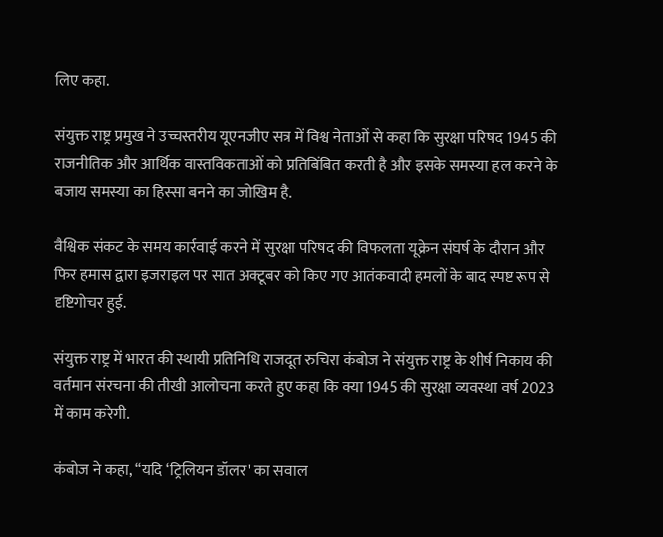लिए कहा.

संयुक्त राष्ट्र प्रमुख ने उच्चस्तरीय यूएनजीए सत्र में विश्व नेताओं से कहा कि सुरक्षा परिषद 1945 की राजनीतिक और आर्थिक वास्तविकताओं को प्रतिबिंबित करती है और इसके समस्या हल करने के बजाय समस्या का हिस्सा बनने का जोखिम है.

वैश्विक संकट के समय कार्रवाई करने में सुरक्षा परिषद की विफलता यूक्रेन संघर्ष के दौरान और फिर हमास द्वारा इजराइल पर सात अक्टूबर को किए गए आतंकवादी हमलों के बाद स्पष्ट रूप से दृष्टिगोचर हुई.

संयुक्त राष्ट्र में भारत की स्थायी प्रतिनिधि राजदूत रुचिरा कंबोज ने संयुक्त राष्ट्र के शीर्ष निकाय की वर्तमान संरचना की तीखी आलोचना करते हुए कहा कि क्या 1945 की सुरक्षा व्यवस्था वर्ष 2023 में काम करेगी.

कंबोज ने कहा, ‘‘यदि ‘ट्रिलियन डॉलर' का सवाल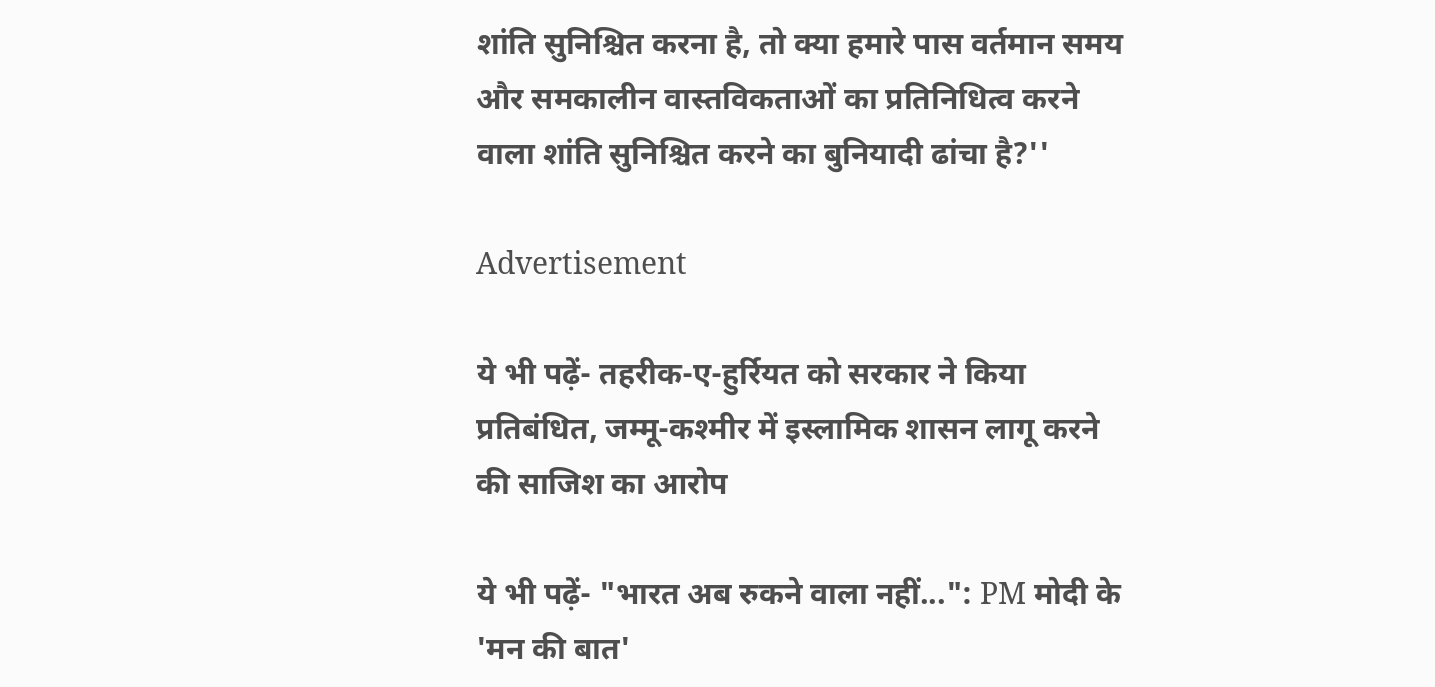शांति सुनिश्चित करना है, तो क्या हमारे पास वर्तमान समय और समकालीन वास्तविकताओं का प्रतिनिधित्व करने वाला शांति सुनिश्चित करने का बुनियादी ढांचा है?''

Advertisement

ये भी पढ़ें- तहरीक-ए-हुर्रियत को सरकार ने किया प्रतिबंधित, जम्मू-कश्मीर में इस्लामिक शासन लागू करने की साजिश का आरोप

ये भी पढ़ें- "भारत अब रुकने वाला नहीं...": PM मोदी के 'मन की बात'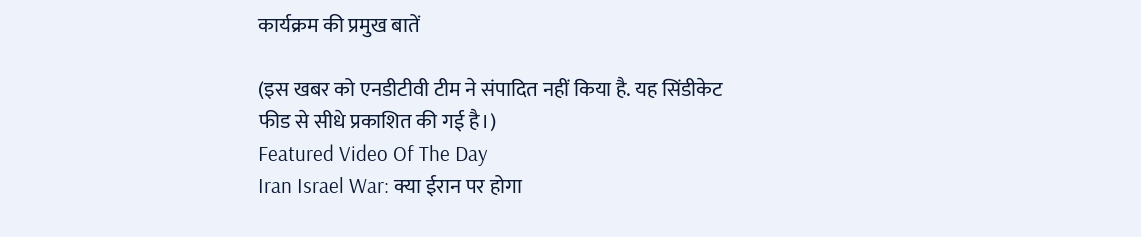कार्यक्रम की प्रमुख बातें

(इस खबर को एनडीटीवी टीम ने संपादित नहीं किया है. यह सिंडीकेट फीड से सीधे प्रकाशित की गई है।)
Featured Video Of The Day
Iran Israel War: क्या ईरान पर होगा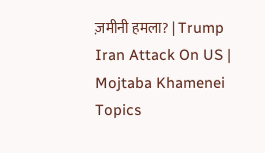ज़मीनी हमला? | Trump Iran Attack On US | Mojtaba Khamenei
Topics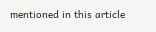mentioned in this article